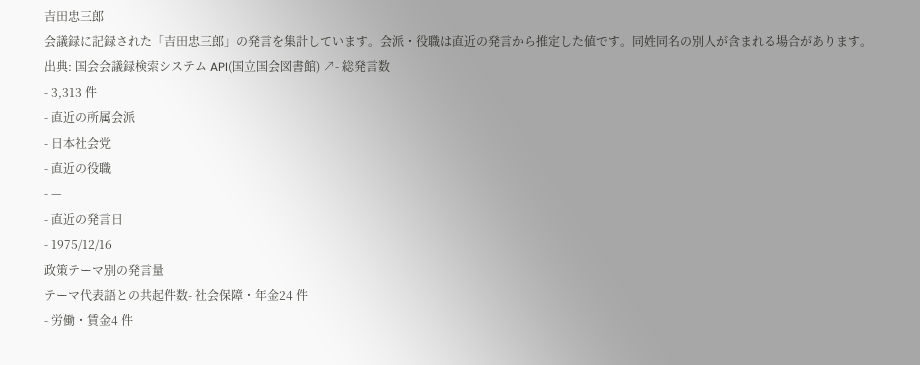吉田忠三郎
会議録に記録された「吉田忠三郎」の発言を集計しています。会派・役職は直近の発言から推定した値です。同姓同名の別人が含まれる場合があります。
出典: 国会会議録検索システム API(国立国会図書館) ↗- 総発言数
- 3,313 件
- 直近の所属会派
- 日本社会党
- 直近の役職
- —
- 直近の発言日
- 1975/12/16
政策テーマ別の発言量
テーマ代表語との共起件数- 社会保障・年金24 件
- 労働・賃金4 件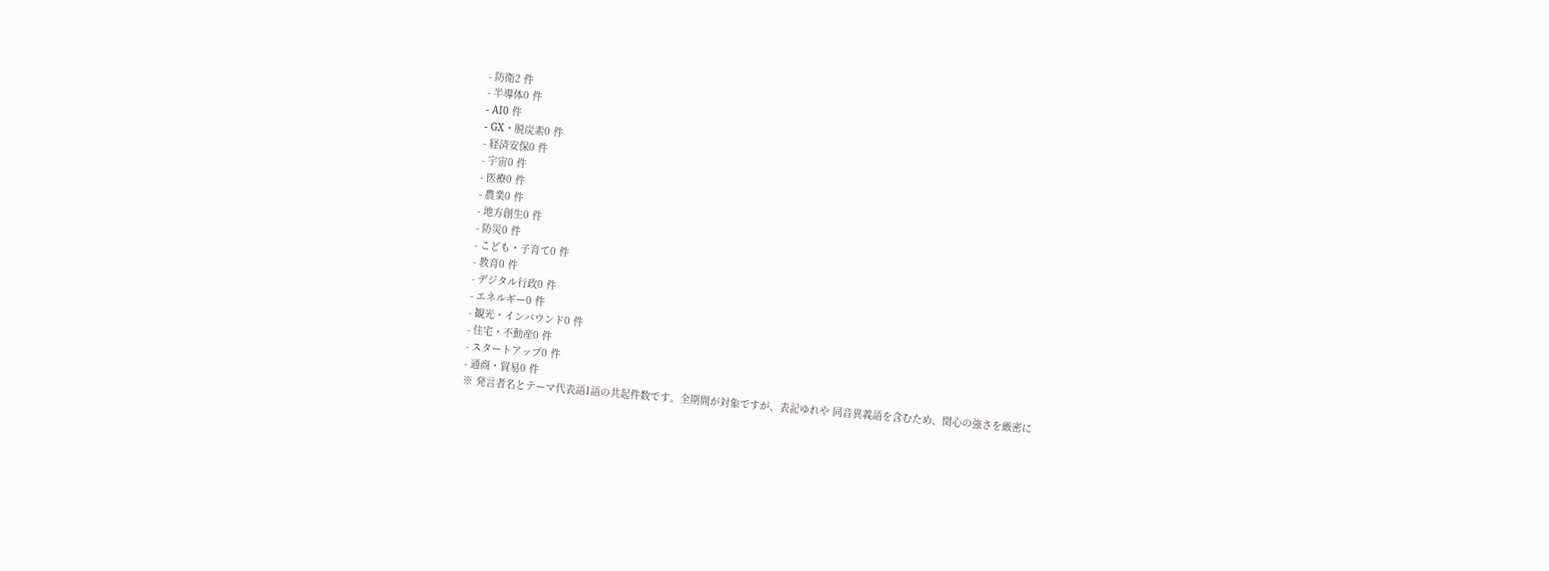- 防衛2 件
- 半導体0 件
- AI0 件
- GX・脱炭素0 件
- 経済安保0 件
- 宇宙0 件
- 医療0 件
- 農業0 件
- 地方創生0 件
- 防災0 件
- こども・子育て0 件
- 教育0 件
- デジタル行政0 件
- エネルギー0 件
- 観光・インバウンド0 件
- 住宅・不動産0 件
- スタートアップ0 件
- 通商・貿易0 件
※ 発言者名とテーマ代表語1語の共起件数です。全期間が対象ですが、表記ゆれや 同音異義語を含むため、関心の強さを厳密に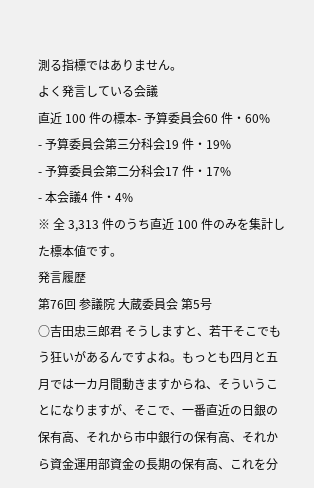測る指標ではありません。
よく発言している会議
直近 100 件の標本- 予算委員会60 件・60%
- 予算委員会第三分科会19 件・19%
- 予算委員会第二分科会17 件・17%
- 本会議4 件・4%
※ 全 3,313 件のうち直近 100 件のみを集計した標本値です。
発言履歴
第76回 参議院 大蔵委員会 第5号
○吉田忠三郎君 そうしますと、若干そこでもう狂いがあるんですよね。もっとも四月と五月では一カ月間動きますからね、そういうことになりますが、そこで、一番直近の日銀の保有高、それから市中銀行の保有高、それから資金運用部資金の長期の保有高、これを分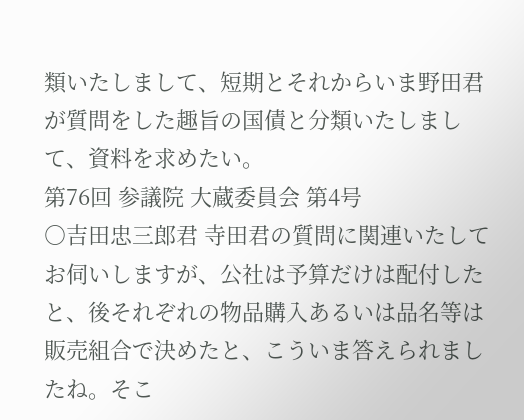類いたしまして、短期とそれからいま野田君が質問をした趣旨の国債と分類いたしまして、資料を求めたい。
第76回 参議院 大蔵委員会 第4号
○吉田忠三郎君 寺田君の質問に関連いたしてお伺いしますが、公社は予算だけは配付したと、後それぞれの物品購入あるいは品名等は販売組合で決めたと、こういま答えられましたね。そこ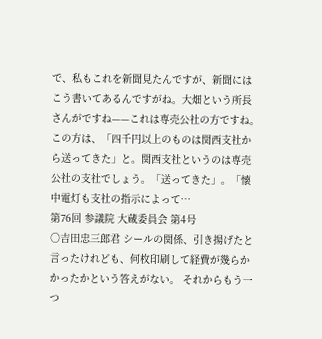で、私もこれを新聞見たんですが、新聞にはこう書いてあるんですがね。大畑という所長さんがですね——これは専売公社の方ですね。この方は、「四千円以上のものは関西支社から送ってきた」と。関西支社というのは専売公社の支社でしょう。「送ってきた」。「懐中電灯も支社の指示によって…
第76回 参議院 大蔵委員会 第4号
○吉田忠三郎君 シールの関係、引き揚げたと言ったけれども、何枚印刷して経費が幾らかかったかという答えがない。 それからもう一つ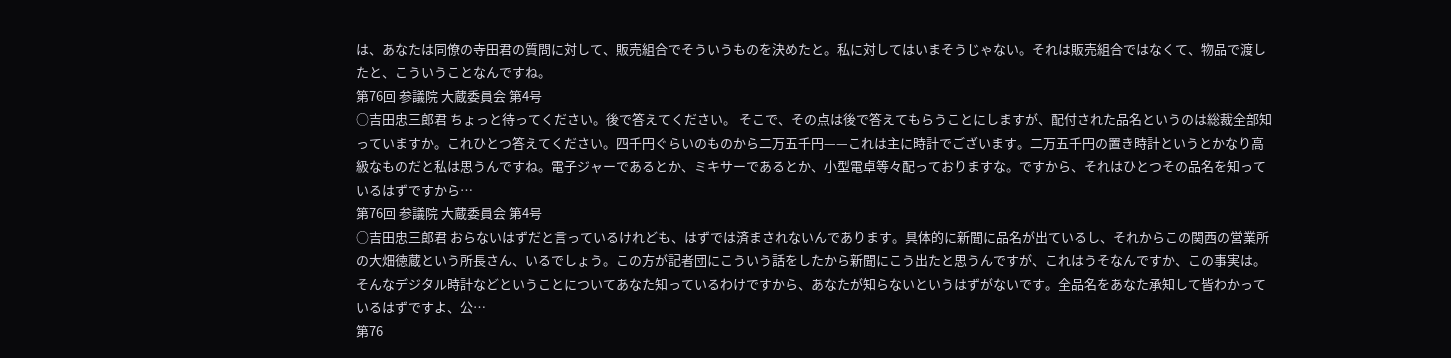は、あなたは同僚の寺田君の質問に対して、販売組合でそういうものを決めたと。私に対してはいまそうじゃない。それは販売組合ではなくて、物品で渡したと、こういうことなんですね。
第76回 参議院 大蔵委員会 第4号
○吉田忠三郎君 ちょっと待ってください。後で答えてください。 そこで、その点は後で答えてもらうことにしますが、配付された品名というのは総裁全部知っていますか。これひとつ答えてください。四千円ぐらいのものから二万五千円——これは主に時計でございます。二万五千円の置き時計というとかなり高級なものだと私は思うんですね。電子ジャーであるとか、ミキサーであるとか、小型電卓等々配っておりますな。ですから、それはひとつその品名を知っているはずですから…
第76回 参議院 大蔵委員会 第4号
○吉田忠三郎君 おらないはずだと言っているけれども、はずでは済まされないんであります。具体的に新聞に品名が出ているし、それからこの関西の営業所の大畑徳蔵という所長さん、いるでしょう。この方が記者団にこういう話をしたから新聞にこう出たと思うんですが、これはうそなんですか、この事実は。そんなデジタル時計などということについてあなた知っているわけですから、あなたが知らないというはずがないです。全品名をあなた承知して皆わかっているはずですよ、公…
第76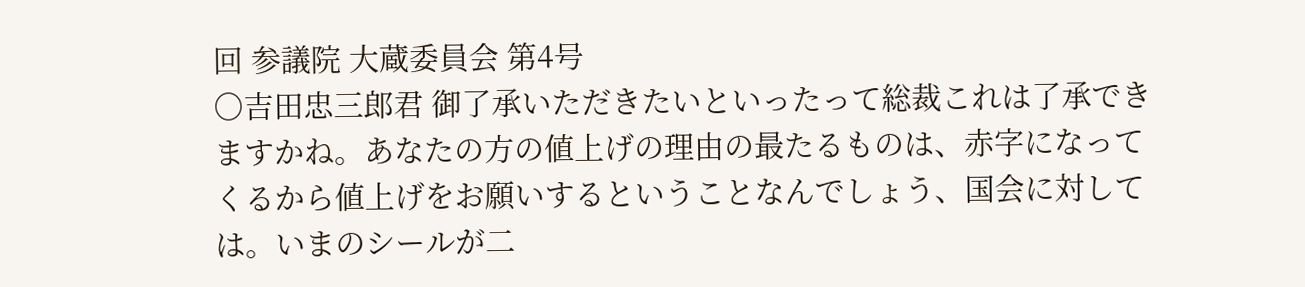回 参議院 大蔵委員会 第4号
○吉田忠三郎君 御了承いただきたいといったって総裁これは了承できますかね。あなたの方の値上げの理由の最たるものは、赤字になってくるから値上げをお願いするということなんでしょう、国会に対しては。いまのシールが二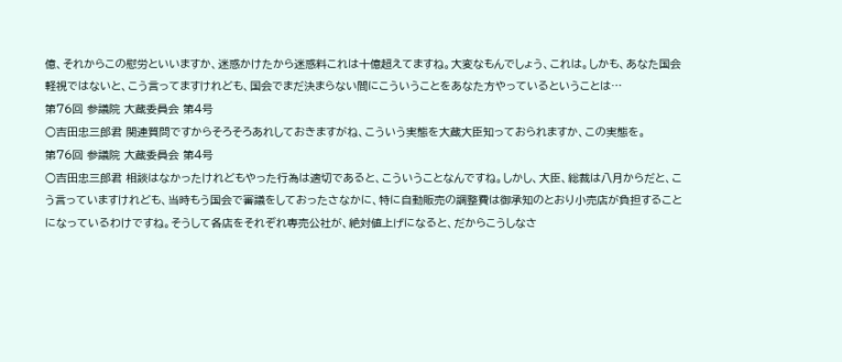億、それからこの慰労といいますか、迷惑かけたから迷惑料これは十億超えてますね。大変なもんでしょう、これは。しかも、あなた国会軽視ではないと、こう言ってますけれども、国会でまだ決まらない間にこういうことをあなた方やっているということは…
第76回 参議院 大蔵委員会 第4号
○吉田忠三郎君 関連質問ですからそろそろあれしておきますがね、こういう実態を大蔵大臣知っておられますか、この実態を。
第76回 参議院 大蔵委員会 第4号
○吉田忠三郎君 相談はなかったけれどもやった行為は適切であると、こういうことなんですね。しかし、大臣、総裁は八月からだと、こう言っていますけれども、当時もう国会で審議をしておったさなかに、特に自動販売の調整費は御承知のとおり小売店が負担することになっているわけですね。そうして各店をそれぞれ専売公社が、絶対値上げになると、だからこうしなさ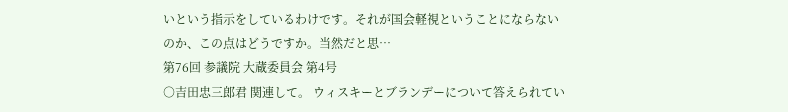いという指示をしているわけです。それが国会軽視ということにならないのか、この点はどうですか。当然だと思…
第76回 参議院 大蔵委員会 第4号
○吉田忠三郎君 関連して。 ウィスキーとブランデーについて答えられてい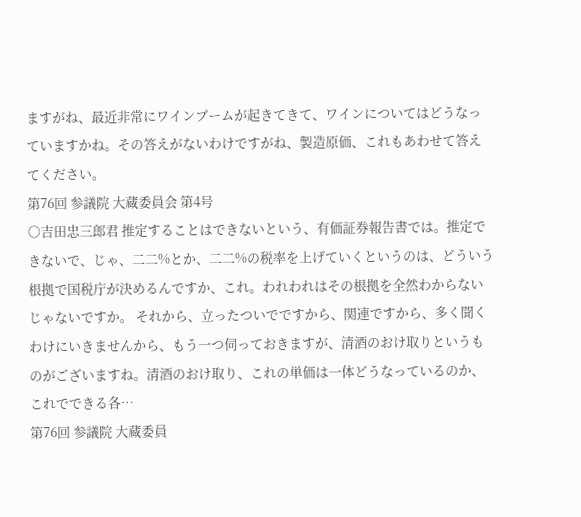ますがね、最近非常にワインブームが起きてきて、ワインについてはどうなっていますかね。その答えがないわけですがね、製造原価、これもあわせて答えてください。
第76回 参議院 大蔵委員会 第4号
○吉田忠三郎君 推定することはできないという、有価証券報告書では。推定できないで、じゃ、二二%とか、二二%の税率を上げていくというのは、どういう根拠で国税庁が決めるんですか、これ。われわれはその根拠を全然わからないじゃないですか。 それから、立ったついでですから、関連ですから、多く聞くわけにいきませんから、もう一つ伺っておきますが、清酒のおけ取りというものがございますね。清酒のおけ取り、これの単価は一体どうなっているのか、これでできる各…
第76回 参議院 大蔵委員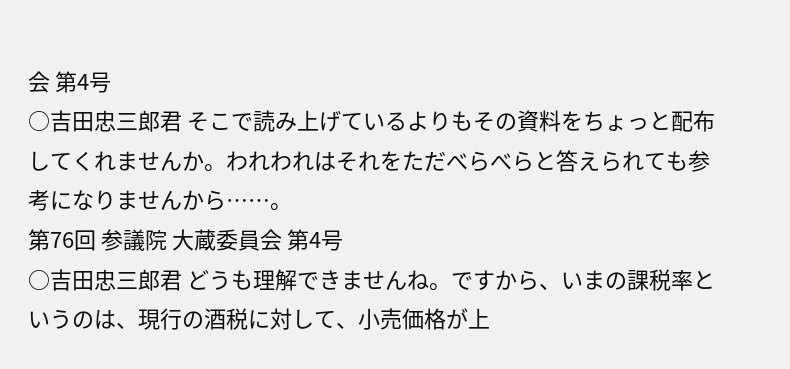会 第4号
○吉田忠三郎君 そこで読み上げているよりもその資料をちょっと配布してくれませんか。われわれはそれをただべらべらと答えられても参考になりませんから……。
第76回 参議院 大蔵委員会 第4号
○吉田忠三郎君 どうも理解できませんね。ですから、いまの課税率というのは、現行の酒税に対して、小売価格が上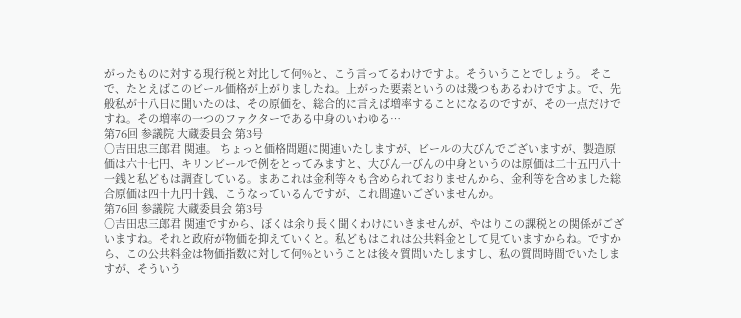がったものに対する現行税と対比して何%と、こう言ってるわけですよ。そういうことでしょう。 そこで、たとえばこのビール価格が上がりましたね。上がった要素というのは幾つもあるわけですよ。で、先般私が十八日に聞いたのは、その原価を、総合的に言えば増率することになるのですが、その一点だけですね。その増率の一つのファクターである中身のいわゆる…
第76回 参議院 大蔵委員会 第3号
○吉田忠三郎君 関連。 ちょっと価格問題に関連いたしますが、ビールの大びんでございますが、製造原価は六十七円、キリンビールで例をとってみますと、大びん一びんの中身というのは原価は二十五円八十一銭と私どもは調査している。まあこれは金利等々も含められておりませんから、金利等を含めました総合原価は四十九円十銭、こうなっているんですが、これ間違いございませんか。
第76回 参議院 大蔵委員会 第3号
○吉田忠三郎君 関連ですから、ぼくは余り長く聞くわけにいきませんが、やはりこの課税との関係がございますね。それと政府が物価を抑えていくと。私どもはこれは公共料金として見ていますからね。ですから、この公共料金は物価指数に対して何%ということは後々質問いたしますし、私の質問時間でいたしますが、そういう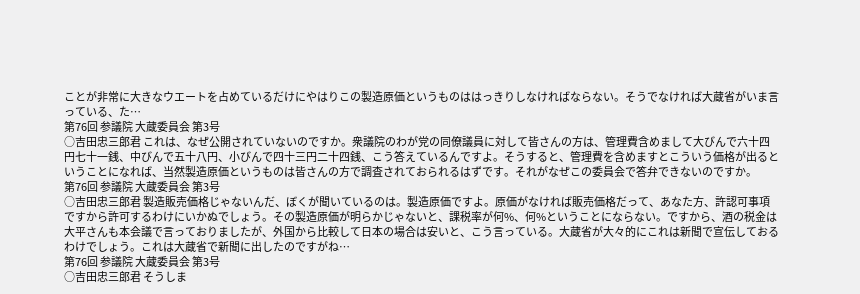ことが非常に大きなウエートを占めているだけにやはりこの製造原価というものははっきりしなければならない。そうでなければ大蔵省がいま言っている、た…
第76回 参議院 大蔵委員会 第3号
○吉田忠三郎君 これは、なぜ公開されていないのですか。衆議院のわが党の同僚議員に対して皆さんの方は、管理費含めまして大びんで六十四円七十一銭、中びんで五十八円、小びんで四十三円二十四銭、こう答えているんですよ。そうすると、管理費を含めますとこういう価格が出るということになれば、当然製造原価というものは皆さんの方で調査されておられるはずです。それがなぜこの委員会で答弁できないのですか。
第76回 参議院 大蔵委員会 第3号
○吉田忠三郎君 製造販売価格じゃないんだ、ぼくが聞いているのは。製造原価ですよ。原価がなければ販売価格だって、あなた方、許認可事項ですから許可するわけにいかぬでしょう。その製造原価が明らかじゃないと、課税率が何%、何%ということにならない。ですから、酒の税金は大平さんも本会議で言っておりましたが、外国から比較して日本の場合は安いと、こう言っている。大蔵省が大々的にこれは新聞で宣伝しておるわけでしょう。これは大蔵省で新聞に出したのですがね…
第76回 参議院 大蔵委員会 第3号
○吉田忠三郎君 そうしま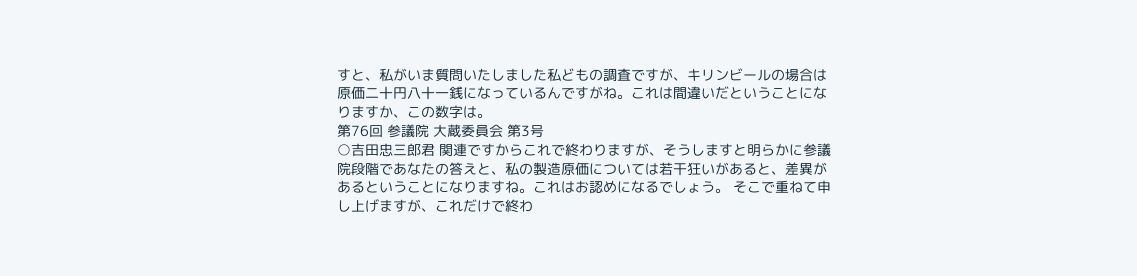すと、私がいま質問いたしました私どもの調査ですが、キリンビールの場合は原価二十円八十一銭になっているんですがね。これは間違いだということになりますか、この数字は。
第76回 参議院 大蔵委員会 第3号
○吉田忠三郎君 関連ですからこれで終わりますが、そうしますと明らかに参議院段階であなたの答えと、私の製造原価については若干狂いがあると、差異があるということになりますね。これはお認めになるでしょう。 そこで重ねて申し上げますが、これだけで終わ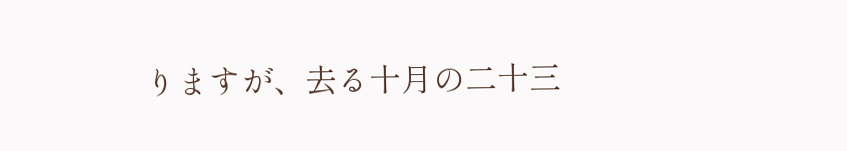りますが、去る十月の二十三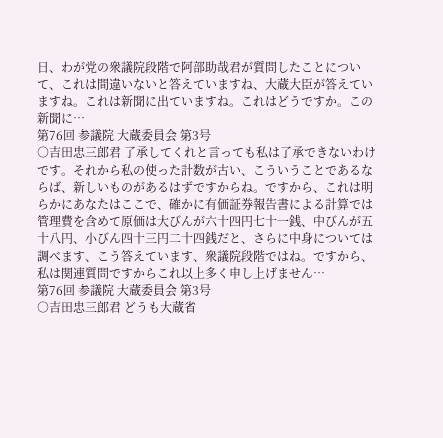日、わが党の衆議院段階で阿部助哉君が質問したことについて、これは間違いないと答えていますね、大蔵大臣が答えていますね。これは新聞に出ていますね。これはどうですか。この新聞に…
第76回 参議院 大蔵委員会 第3号
○吉田忠三郎君 了承してくれと言っても私は了承できないわけです。それから私の使った計数が古い、こういうことであるならば、新しいものがあるはずですからね。ですから、これは明らかにあなたはここで、確かに有価証券報告書による計算では管理費を含めて原価は大びんが六十四円七十一銭、中びんが五十八円、小びん四十三円二十四銭だと、さらに中身については調べます、こう答えています、衆議院段階ではね。ですから、私は関連質問ですからこれ以上多く申し上げません…
第76回 参議院 大蔵委員会 第3号
○吉田忠三郎君 どうも大蔵省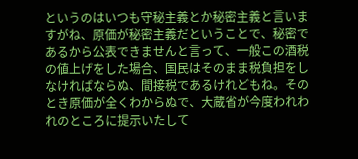というのはいつも守秘主義とか秘密主義と言いますがね、原価が秘密主義だということで、秘密であるから公表できませんと言って、一般この酒税の値上げをした場合、国民はそのまま税負担をしなければならぬ、間接税であるけれどもね。そのとき原価が全くわからぬで、大蔵省が今度われわれのところに提示いたして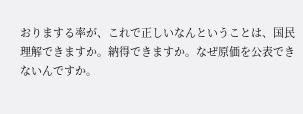おりまする率が、これで正しいなんということは、国民理解できますか。納得できますか。なぜ原価を公表できないんですか。